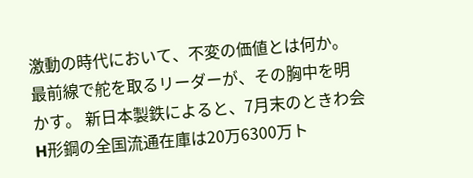激動の時代において、不変の価値とは何か。 最前線で舵を取るリーダーが、その胸中を明かす。 新日本製鉄によると、7月末のときわ会H形鋼の全国流通在庫は20万6300万ト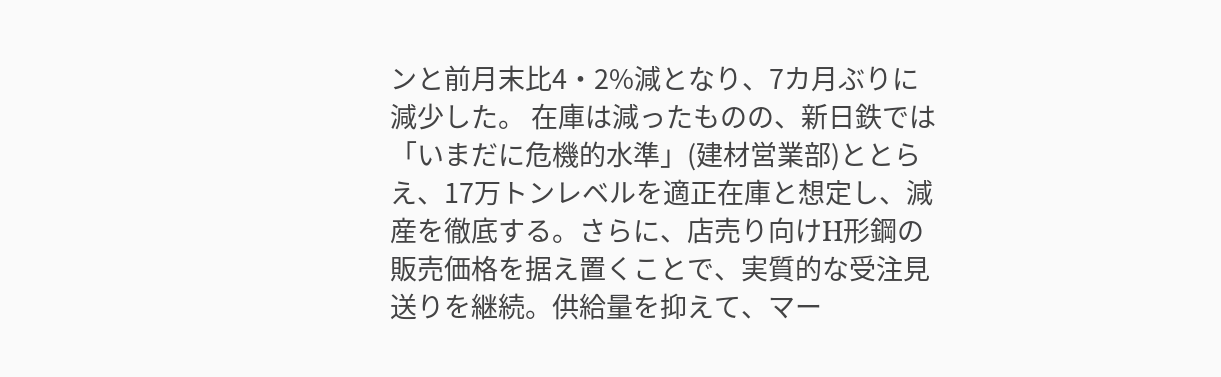ンと前月末比4・2%減となり、7カ月ぶりに減少した。 在庫は減ったものの、新日鉄では「いまだに危機的水準」(建材営業部)ととらえ、17万トンレベルを適正在庫と想定し、減産を徹底する。さらに、店売り向けH形鋼の販売価格を据え置くことで、実質的な受注見送りを継続。供給量を抑えて、マー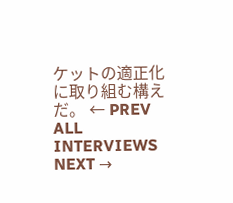ケットの適正化に取り組む構えだ。 ← PREV ALL INTERVIEWS NEXT →